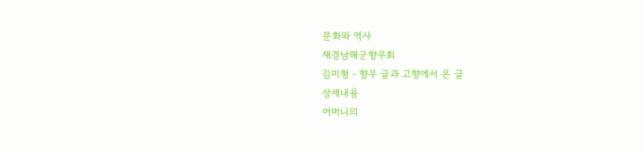문화와 역사
재경남해군향우회
김미형 - 향우 글과 고향에서 온 글
상세내용
어머니의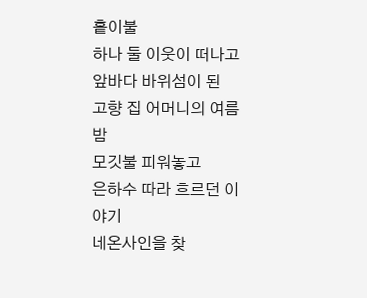홑이불
하나 둘 이웃이 떠나고
앞바다 바위섬이 된
고향 집 어머니의 여름밤
모깃불 피워놓고
은하수 따라 흐르던 이야기
네온사인을 찾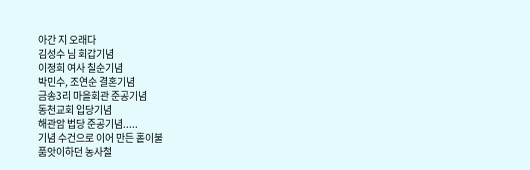아간 지 오래다
김성수 님 회갑기념
이정희 여사 칠순기념
박민수, 조연순 결혼기념
금송3리 마을회관 준공기념
동천교회 입당기념
해관암 법당 준공기념.....
기념 수건으로 이어 만든 홑이불
품앗이하던 농사철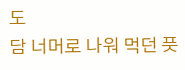도
담 너머로 나워 먹던 풋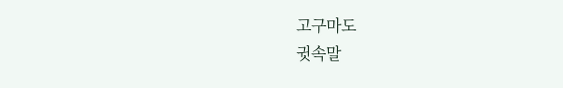고구마도
귓속말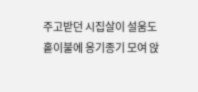주고받던 시집살이 설움도
홑이불에 옹기종기 모여 앉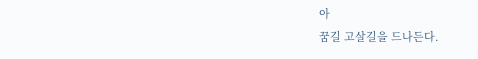아
꿈길 고살길을 드나든다.